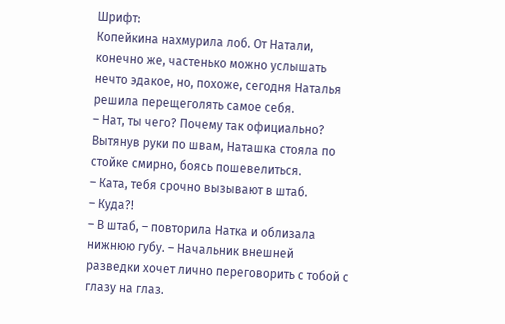Шрифт:
Копейкина нахмурила лоб. От Натали, конечно же, частенько можно услышать нечто эдакое, но, похоже, сегодня Наталья решила перещеголять самое себя.
– Нат, ты чего? Почему так официально?
Вытянув руки по швам, Наташка стояла по стойке смирно, боясь пошевелиться.
– Ката, тебя срочно вызывают в штаб.
– Куда?!
– В штаб, – повторила Натка и облизала нижнюю губу. – Начальник внешней разведки хочет лично переговорить с тобой с глазу на глаз.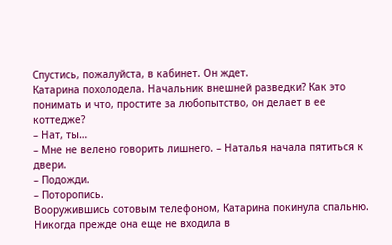Спустись, пожалуйста, в кабинет. Он ждет.
Катарина похолодела. Начальник внешней разведки? Как это понимать и что, простите за любопытство, он делает в ее коттедже?
– Нат, ты…
– Мне не велено говорить лишнего. – Наталья начала пятиться к двери.
– Подожди.
– Поторопись.
Вооружившись сотовым телефоном, Катарина покинула спальню. Никогда прежде она еще не входила в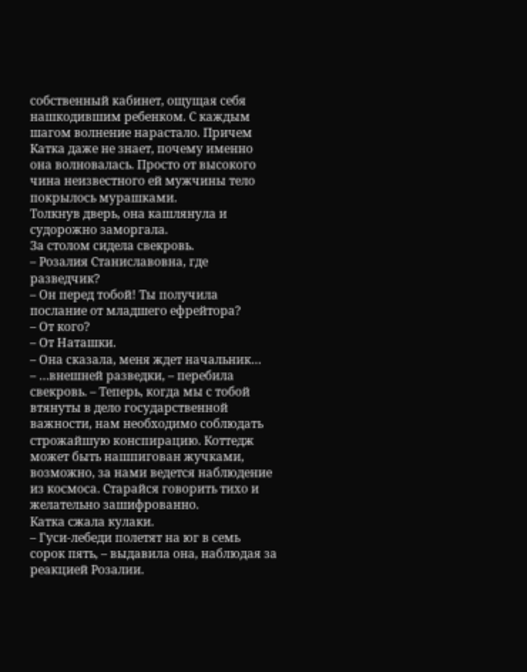собственный кабинет, ощущая себя нашкодившим ребенком. С каждым шагом волнение нарастало. Причем Катка даже не знает, почему именно она волновалась. Просто от высокого чина неизвестного ей мужчины тело покрылось мурашками.
Толкнув дверь, она кашлянула и судорожно заморгала.
За столом сидела свекровь.
– Розалия Станиславовна, где разведчик?
– Он перед тобой! Ты получила послание от младшего ефрейтора?
– От кого?
– От Наташки.
– Она сказала, меня ждет начальник…
– …внешней разведки, – перебила свекровь. – Теперь, когда мы с тобой втянуты в дело государственной важности, нам необходимо соблюдать строжайшую конспирацию. Коттедж может быть нашпигован жучками, возможно, за нами ведется наблюдение из космоса. Старайся говорить тихо и желательно зашифрованно.
Катка сжала кулаки.
– Гуси-лебеди полетят на юг в семь сорок пять, – выдавила она, наблюдая за реакцией Розалии.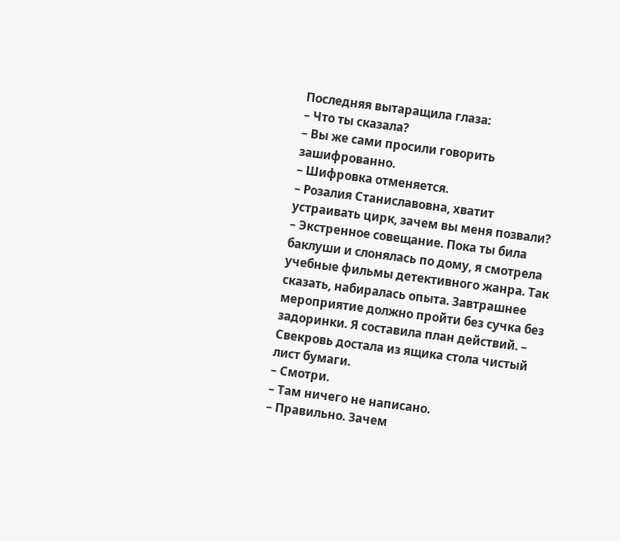Последняя вытаращила глаза:
– Что ты сказала?
– Вы же сами просили говорить зашифрованно.
– Шифровка отменяется.
– Розалия Станиславовна, хватит устраивать цирк, зачем вы меня позвали?
– Экстренное совещание. Пока ты била баклуши и слонялась по дому, я смотрела учебные фильмы детективного жанра. Так сказать, набиралась опыта. Завтрашнее мероприятие должно пройти без сучка без задоринки. Я составила план действий. – Свекровь достала из ящика стола чистый лист бумаги.
– Смотри.
– Там ничего не написано.
– Правильно. Зачем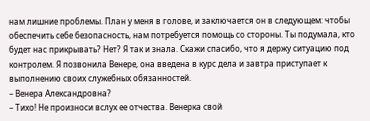нам лишние проблемы. План у меня в голове, и заключается он в следующем: чтобы обеспечить себе безопасность, нам потребуется помощь со стороны. Ты подумала, кто будет нас прикрывать? Нет? Я так и знала. Скажи спасибо, что я держу ситуацию под контролем. Я позвонила Венере, она введена в курс дела и завтра приступает к выполнению своих служебных обязанностей.
– Венера Александровна?
– Тихо! Не произноси вслух ее отчества. Венерка свой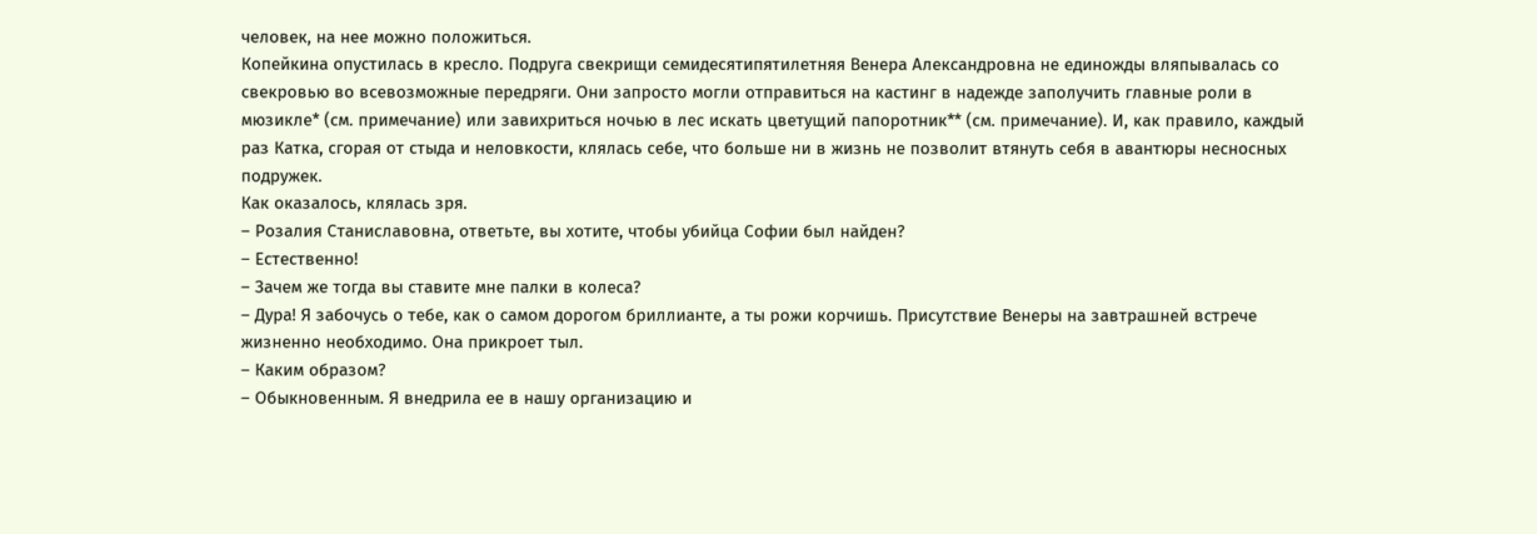человек, на нее можно положиться.
Копейкина опустилась в кресло. Подруга свекрищи семидесятипятилетняя Венера Александровна не единожды вляпывалась со свекровью во всевозможные передряги. Они запросто могли отправиться на кастинг в надежде заполучить главные роли в мюзикле* (см. примечание) или завихриться ночью в лес искать цветущий папоротник** (см. примечание). И, как правило, каждый раз Катка, сгорая от стыда и неловкости, клялась себе, что больше ни в жизнь не позволит втянуть себя в авантюры несносных подружек.
Как оказалось, клялась зря.
– Розалия Станиславовна, ответьте, вы хотите, чтобы убийца Софии был найден?
– Естественно!
– Зачем же тогда вы ставите мне палки в колеса?
– Дура! Я забочусь о тебе, как о самом дорогом бриллианте, а ты рожи корчишь. Присутствие Венеры на завтрашней встрече жизненно необходимо. Она прикроет тыл.
– Каким образом?
– Обыкновенным. Я внедрила ее в нашу организацию и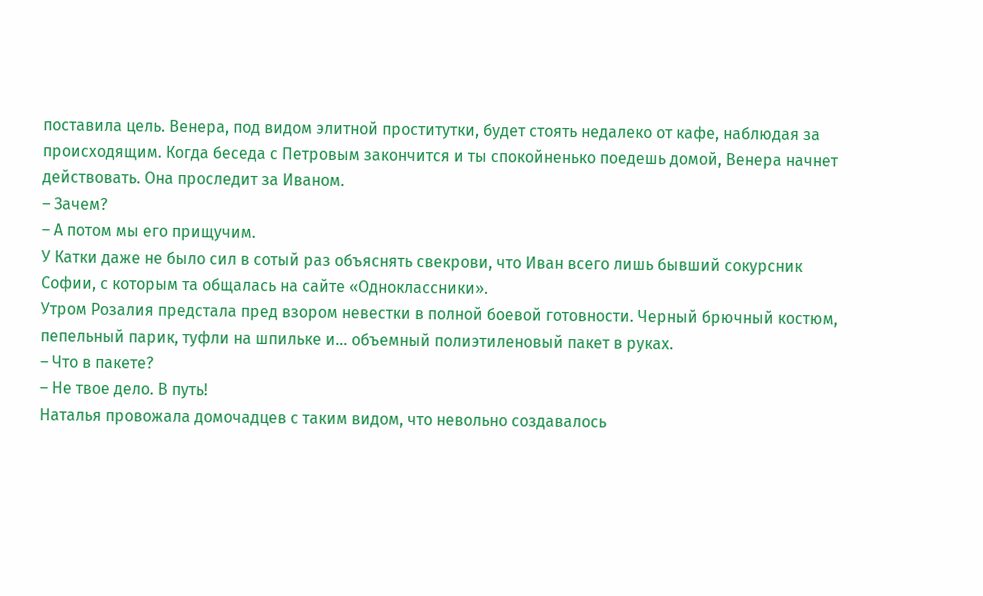поставила цель. Венера, под видом элитной проститутки, будет стоять недалеко от кафе, наблюдая за происходящим. Когда беседа с Петровым закончится и ты спокойненько поедешь домой, Венера начнет действовать. Она проследит за Иваном.
– Зачем?
– А потом мы его прищучим.
У Катки даже не было сил в сотый раз объяснять свекрови, что Иван всего лишь бывший сокурсник Софии, с которым та общалась на сайте «Одноклассники».
Утром Розалия предстала пред взором невестки в полной боевой готовности. Черный брючный костюм, пепельный парик, туфли на шпильке и… объемный полиэтиленовый пакет в руках.
– Что в пакете?
– Не твое дело. В путь!
Наталья провожала домочадцев с таким видом, что невольно создавалось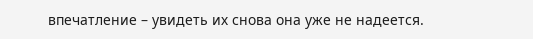впечатление – увидеть их снова она уже не надеется.